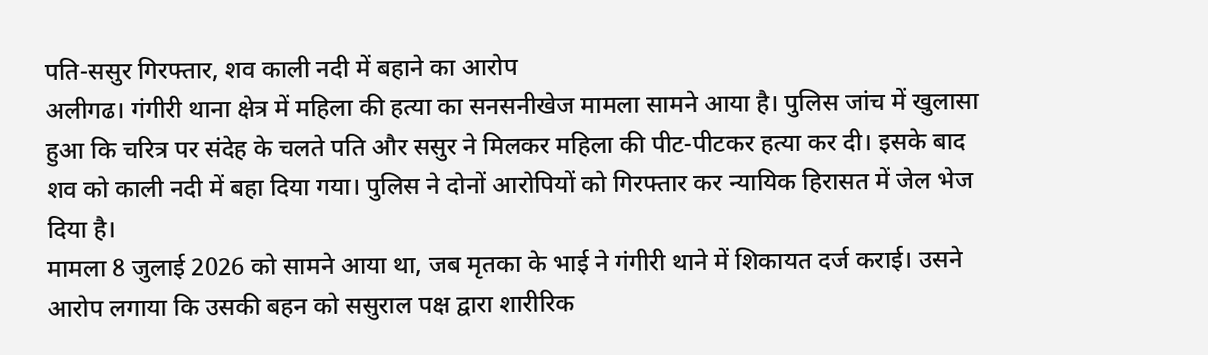पति-ससुर गिरफ्तार, शव काली नदी में बहाने का आरोप
अलीगढ। गंगीरी थाना क्षेत्र में महिला की हत्या का सनसनीखेज मामला सामने आया है। पुलिस जांच में खुलासा हुआ कि चरित्र पर संदेह के चलते पति और ससुर ने मिलकर महिला की पीट-पीटकर हत्या कर दी। इसके बाद शव को काली नदी में बहा दिया गया। पुलिस ने दोनों आरोपियों को गिरफ्तार कर न्यायिक हिरासत में जेल भेज दिया है।
मामला 8 जुलाई 2026 को सामने आया था, जब मृतका के भाई ने गंगीरी थाने में शिकायत दर्ज कराई। उसने आरोप लगाया कि उसकी बहन को ससुराल पक्ष द्वारा शारीरिक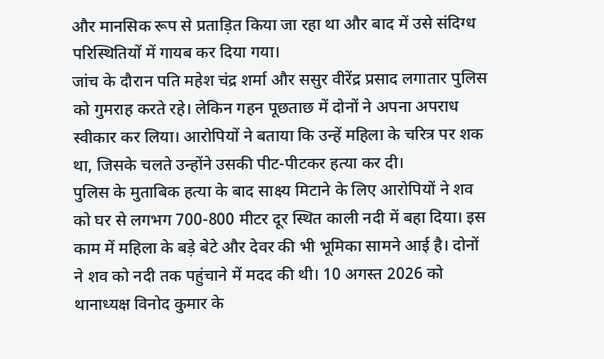और मानसिक रूप से प्रताड़ित किया जा रहा था और बाद में उसे संदिग्ध परिस्थितियों में गायब कर दिया गया।
जांच के दौरान पति महेश चंद्र शर्मा और ससुर वीरेंद्र प्रसाद लगातार पुलिस को गुमराह करते रहे। लेकिन गहन पूछताछ में दोनों ने अपना अपराध स्वीकार कर लिया। आरोपियों ने बताया कि उन्हें महिला के चरित्र पर शक था, जिसके चलते उन्होंने उसकी पीट-पीटकर हत्या कर दी।
पुलिस के मुताबिक हत्या के बाद साक्ष्य मिटाने के लिए आरोपियों ने शव को घर से लगभग 700-800 मीटर दूर स्थित काली नदी में बहा दिया। इस काम में महिला के बड़े बेटे और देवर की भी भूमिका सामने आई है। दोनों ने शव को नदी तक पहुंचाने में मदद की थी। 10 अगस्त 2026 को थानाध्यक्ष विनोद कुमार के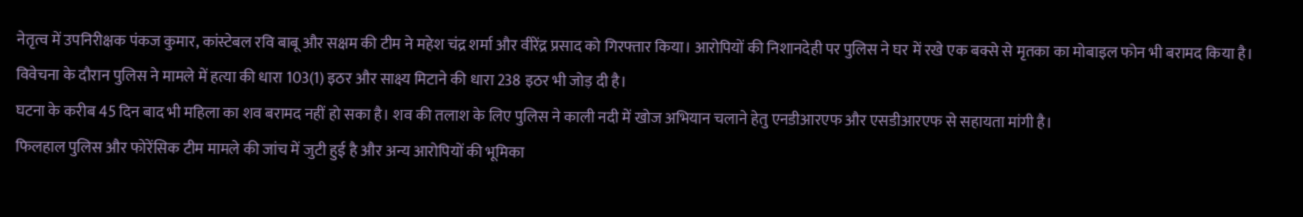नेतृत्व में उपनिरीक्षक पंकज कुमार, कांस्टेबल रवि बाबू और सक्षम की टीम ने महेश चंद्र शर्मा और वीरेंद्र प्रसाद को गिरफ्तार किया। आरोपियों की निशानदेही पर पुलिस ने घर में रखे एक बक्से से मृतका का मोबाइल फोन भी बरामद किया है।
विवेचना के दौरान पुलिस ने मामले में हत्या की धारा 103(1) इठर और साक्ष्य मिटाने की धारा 238 इठर भी जोड़ दी है।
घटना के करीब 45 दिन बाद भी महिला का शव बरामद नहीं हो सका है। शव की तलाश के लिए पुलिस ने काली नदी में खोज अभियान चलाने हेतु एनडीआरएफ और एसडीआरएफ से सहायता मांगी है।
फिलहाल पुलिस और फोरेंसिक टीम मामले की जांच में जुटी हुई है और अन्य आरोपियों की भूमिका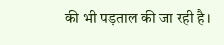की भी पड़ताल की जा रही है।